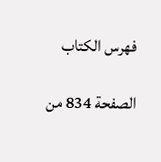فهرس الكتاب

الصفحة 834 من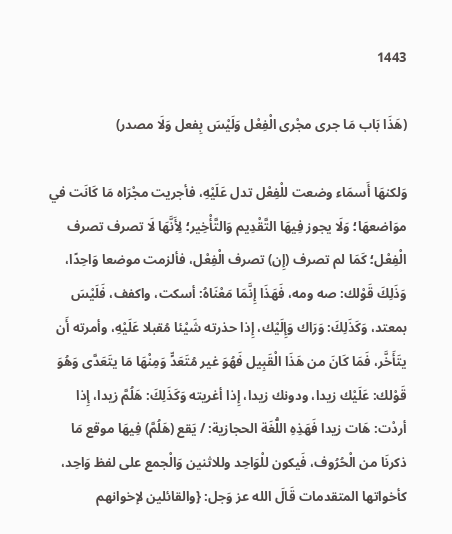1443

(هَذَا بَاب مَا جرى مجْرى الْفِعْل وَلَيْسَ بِفعل وَلَا مصدر)

وَلكنهَا أَسمَاء وضعت للْفِعْل تدل عَلَيْهِ، فأجريت مجْرَاه مَا كَانَت في موَاضعهَا؛ وَلَا يجوز فِيهَا التَّقْدِيم وَالتَّأْخِير؛ لِأَنَّهَا لَا تصرف تصرف الْفِعْل؛ كَمَا لم تصرف (إِن) تصرف الْفِعْل، فألزمت موضعا وَاحِدًا، وَذَلِكَ قَوْلك: صه ومه، فَهَذَا إِنَّمَا مَعْنَاهُ: أسكت، واكفف، فَلَيْسَ بمعتد، وَكَذَلِكَ: وَرَاك وَإِلَيْك، إِذا حذرته شَيْئا مُقبلا عَلَيْهِ، وأمرته أَن يتَأَخَّر، فَمَا كَانَ من هَذَا الْقَبِيل فَهُوَ غير مُتَعَدٍّ وَمِنْهَا مَا يتَعَدَّى وَهُوَ قَوْلك: عَلَيْك زيدا، ودونك زيدا، إِذا أغريته وَكَذَلِكَ: هَلُمَّ زيدا، إِذا أردْت: هَات زيدا فَهَذِهِ اللُّغَة الحجازية: / يَقع (هَلُمَّ) فِيهَا موقع مَا ذكرنَا من الْحُرُوف، فَيكون للْوَاحِد وللاثنين وَالْجمع على لفظ وَاحِد، كأخواتها المتقدمات قَالَ الله عز وَجل: {والقائلين لإخوانهم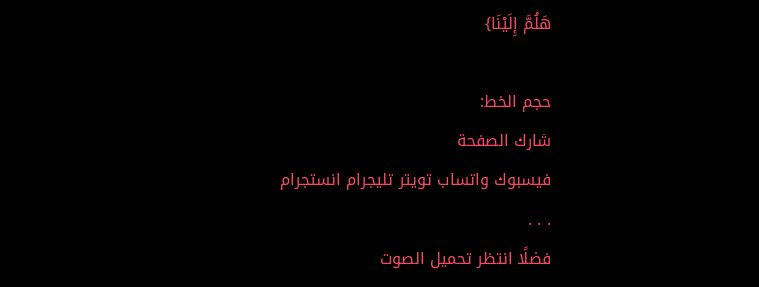هَلُمَّ إِلَيْنَا}

حجم الخط:
شارك الصفحة
فيسبوك واتساب تويتر تليجرام انستجرام
. . .
فضلًا انتظر تحميل الصوت